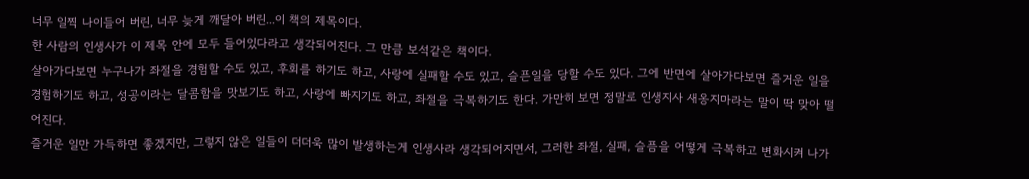너무 일찍 나이들어 버린, 너무 늦게 깨달아 버린...이 책의 제목이다.
한 사람의 인생사가 이 제목 안에 모두 들어있다라고 생각되어진다. 그 만큼 보석같은 책이다.
살아가다보면 누구나가 좌절을 경험할 수도 있고, 후회를 하기도 하고, 사랑에 실패할 수도 있고, 슬픈일을 당할 수도 있다. 그에 반면에 살아가다보면 즐거운 일을 경험하기도 하고, 성공이라는 달콤함을 맛보기도 하고, 사랑에 빠지기도 하고, 좌절을 극복하기도 한다. 가만히 보면 정말로 인생지사 새옹지마라는 말이 딱 맞아 떨어진다.
즐거운 일만 가득하면 좋겠지만, 그렇지 않은 일들이 더더욱 많이 발생하는게 인생사라 생각되어지면서, 그러한 좌절, 실패, 슬픔을 어떻게 극복하고 변화시켜 나가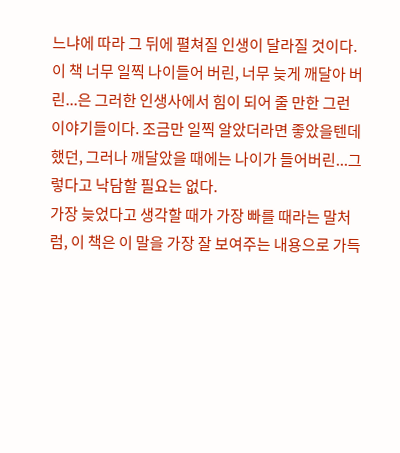느냐에 따라 그 뒤에 펼쳐질 인생이 달라질 것이다.
이 책 너무 일찍 나이들어 버린, 너무 늦게 깨달아 버린...은 그러한 인생사에서 힘이 되어 줄 만한 그런 이야기들이다. 조금만 일찍 알았더라면 좋았을텐데 했던, 그러나 깨달았을 때에는 나이가 들어버린...그렇다고 낙담할 필요는 없다.
가장 늦었다고 생각할 때가 가장 빠를 때라는 말처럼, 이 책은 이 말을 가장 잘 보여주는 내용으로 가득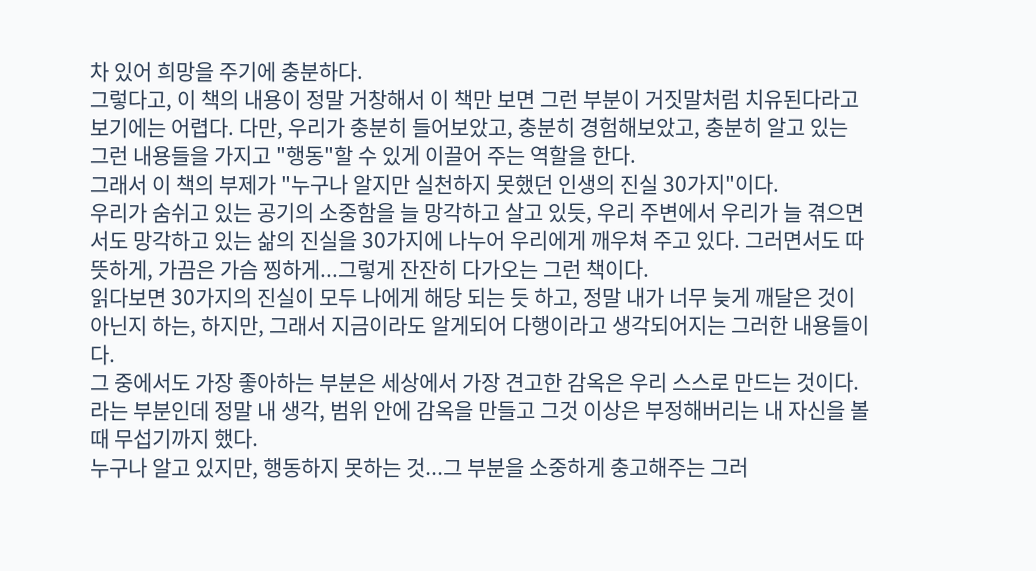차 있어 희망을 주기에 충분하다.
그렇다고, 이 책의 내용이 정말 거창해서 이 책만 보면 그런 부분이 거짓말처럼 치유된다라고 보기에는 어렵다. 다만, 우리가 충분히 들어보았고, 충분히 경험해보았고, 충분히 알고 있는 그런 내용들을 가지고 "행동"할 수 있게 이끌어 주는 역할을 한다.
그래서 이 책의 부제가 "누구나 알지만 실천하지 못했던 인생의 진실 30가지"이다.
우리가 숨쉬고 있는 공기의 소중함을 늘 망각하고 살고 있듯, 우리 주변에서 우리가 늘 겪으면서도 망각하고 있는 삶의 진실을 30가지에 나누어 우리에게 깨우쳐 주고 있다. 그러면서도 따뜻하게, 가끔은 가슴 찡하게...그렇게 잔잔히 다가오는 그런 책이다.
읽다보면 30가지의 진실이 모두 나에게 해당 되는 듯 하고, 정말 내가 너무 늦게 깨달은 것이 아닌지 하는, 하지만, 그래서 지금이라도 알게되어 다행이라고 생각되어지는 그러한 내용들이다.
그 중에서도 가장 좋아하는 부분은 세상에서 가장 견고한 감옥은 우리 스스로 만드는 것이다. 라는 부분인데 정말 내 생각, 범위 안에 감옥을 만들고 그것 이상은 부정해버리는 내 자신을 볼 때 무섭기까지 했다.
누구나 알고 있지만, 행동하지 못하는 것...그 부분을 소중하게 충고해주는 그러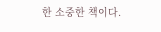한 소중한 책이다.